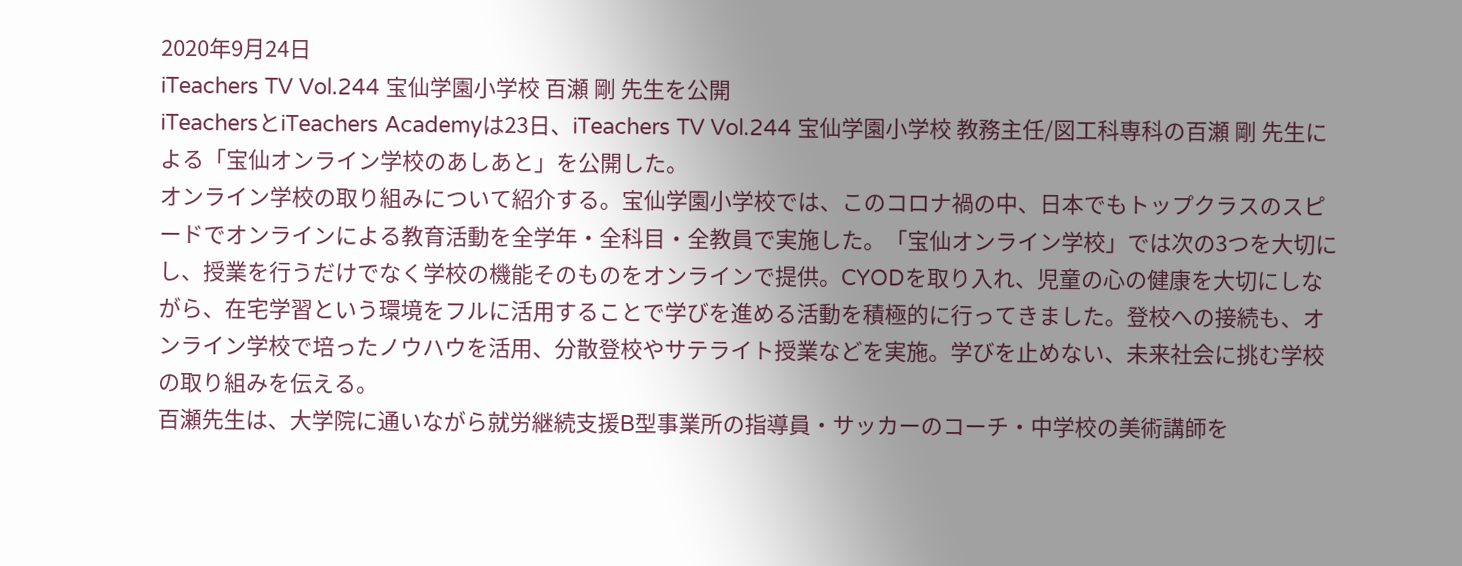2020年9月24日
iTeachers TV Vol.244 宝仙学園小学校 百瀬 剛 先生を公開
iTeachersとiTeachers Academyは23日、iTeachers TV Vol.244 宝仙学園小学校 教務主任/図工科専科の百瀬 剛 先生による「宝仙オンライン学校のあしあと」を公開した。
オンライン学校の取り組みについて紹介する。宝仙学園小学校では、このコロナ禍の中、日本でもトップクラスのスピードでオンラインによる教育活動を全学年・全科目・全教員で実施した。「宝仙オンライン学校」では次の3つを大切にし、授業を行うだけでなく学校の機能そのものをオンラインで提供。CYODを取り入れ、児童の心の健康を大切にしながら、在宅学習という環境をフルに活用することで学びを進める活動を積極的に行ってきました。登校への接続も、オンライン学校で培ったノウハウを活用、分散登校やサテライト授業などを実施。学びを止めない、未来社会に挑む学校の取り組みを伝える。
百瀬先生は、大学院に通いながら就労継続支援B型事業所の指導員・サッカーのコーチ・中学校の美術講師を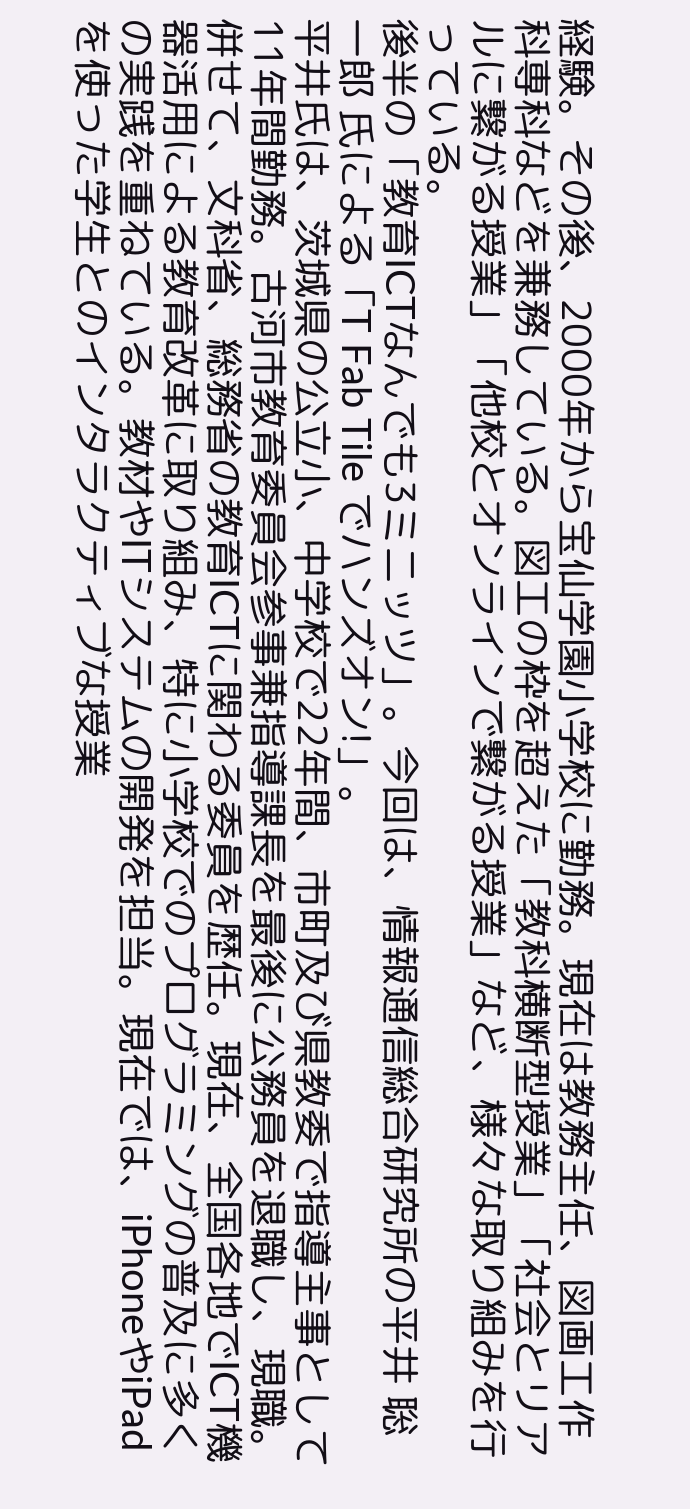経験。その後、2000年から宝仙学園小学校に勤務。現在は教務主任、図画工作科専科などを兼務している。図工の枠を超えた「教科横断型授業」「社会とリアルに繋がる授業」「他校とオンラインで繋がる授業」など、様々な取り組みを行っている。
後半の「教育ICTなんでも3ミニッツ」。今回は、情報通信総合研究所の平井 聡一郎 氏による「T Fab Tile でハンズオン!」。
平井氏は、茨城県の公立小、中学校で22年間、市町及び県教委で指導主事として11年間勤務。古河市教育委員会参事兼指導課長を最後に公務員を退職し、現職。併せて、文科省、総務省の教育ICTに関わる委員を歴任。現在、全国各地でICT機器活用による教育改革に取り組み、特に小学校でのプログラミングの普及に多くの実践を重ねている。教材やITシステムの開発を担当。現在では、iPhoneやiPadを使った学生とのインタラクティブな授業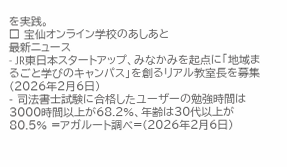を実践。
□ 宝仙オンライン学校のあしあと
最新ニュース
- JR東日本スタートアップ、みなかみを起点に「地域まるごと学びのキャンパス」を創るリアル教室長を募集(2026年2月6日)
- 司法書士試験に合格したユーザーの勉強時間は3000時間以上が68.2%、年齢は30代以上が80.5% =アガルート調べ=(2026年2月6日)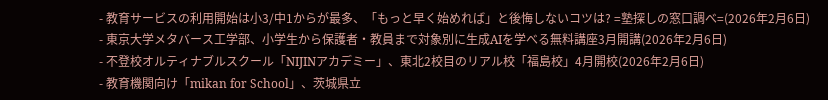- 教育サービスの利用開始は小3/中1からが最多、「もっと早く始めれば」と後悔しないコツは? =塾探しの窓口調べ=(2026年2月6日)
- 東京大学メタバース工学部、小学生から保護者・教員まで対象別に生成AIを学べる無料講座3月開講(2026年2月6日)
- 不登校オルティナブルスクール「NIJINアカデミー」、東北2校目のリアル校「福島校」4月開校(2026年2月6日)
- 教育機関向け「mikan for School」、茨城県立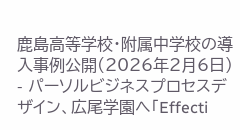鹿島高等学校・附属中学校の導入事例公開(2026年2月6日)
- パーソルビジネスプロセスデザイン、広尾学園へ「Effecti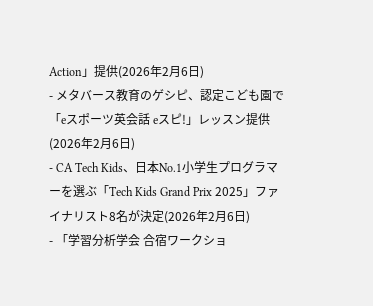Action」提供(2026年2月6日)
- メタバース教育のゲシピ、認定こども園で「eスポーツ英会話 eスピ!」レッスン提供(2026年2月6日)
- CA Tech Kids、日本No.1小学生プログラマーを選ぶ「Tech Kids Grand Prix 2025」ファイナリスト8名が決定(2026年2月6日)
- 「学習分析学会 合宿ワークショ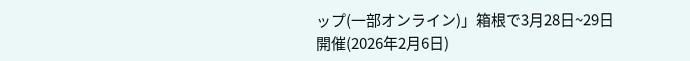ップ(一部オンライン)」箱根で3月28日~29日開催(2026年2月6日)